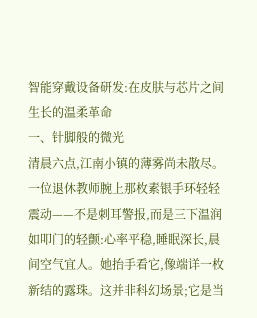智能穿戴设备研发:在皮肤与芯片之间生长的温柔革命
一、针脚般的微光
清晨六点,江南小镇的薄雾尚未散尽。一位退休教师腕上那枚素银手环轻轻震动——不是刺耳警报,而是三下温润如叩门的轻颤:心率平稳,睡眠深长,晨间空气宜人。她抬手看它,像端详一枚新结的露珠。这并非科幻场景;它是当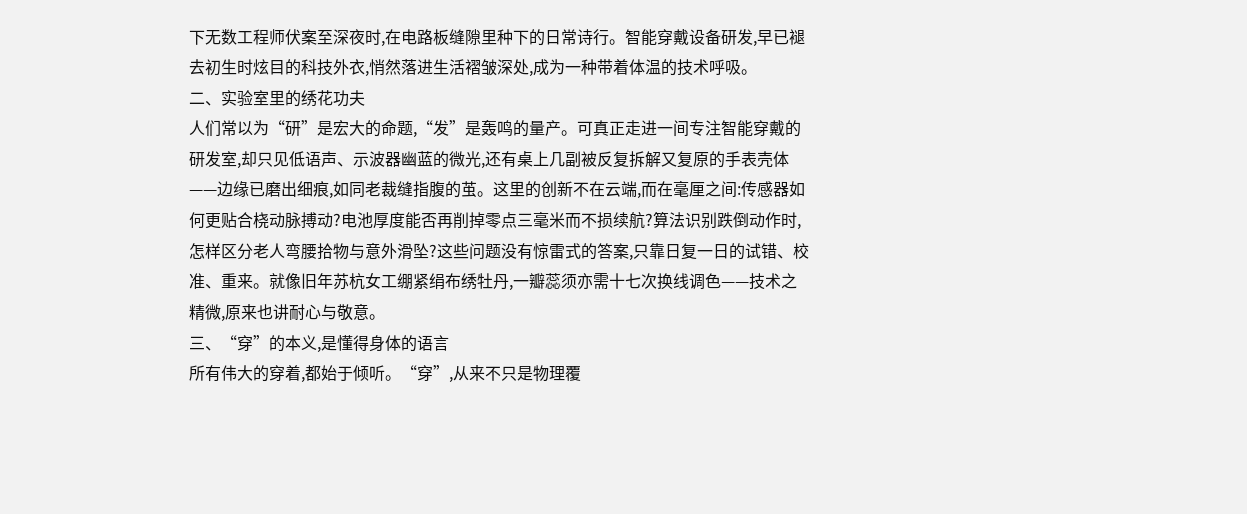下无数工程师伏案至深夜时,在电路板缝隙里种下的日常诗行。智能穿戴设备研发,早已褪去初生时炫目的科技外衣,悄然落进生活褶皱深处,成为一种带着体温的技术呼吸。
二、实验室里的绣花功夫
人们常以为“研”是宏大的命题,“发”是轰鸣的量产。可真正走进一间专注智能穿戴的研发室,却只见低语声、示波器幽蓝的微光,还有桌上几副被反复拆解又复原的手表壳体——边缘已磨出细痕,如同老裁缝指腹的茧。这里的创新不在云端,而在毫厘之间:传感器如何更贴合桡动脉搏动?电池厚度能否再削掉零点三毫米而不损续航?算法识别跌倒动作时,怎样区分老人弯腰拾物与意外滑坠?这些问题没有惊雷式的答案,只靠日复一日的试错、校准、重来。就像旧年苏杭女工绷紧绢布绣牡丹,一瓣蕊须亦需十七次换线调色——技术之精微,原来也讲耐心与敬意。
三、“穿”的本义,是懂得身体的语言
所有伟大的穿着,都始于倾听。“穿”,从来不只是物理覆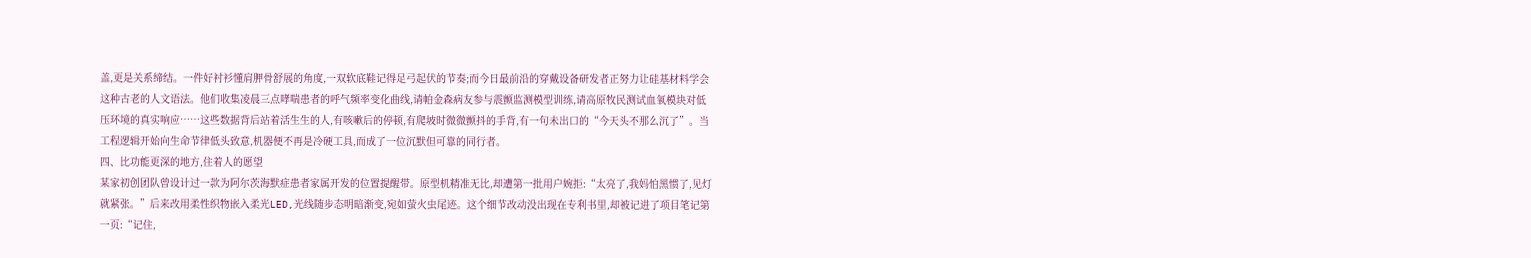盖,更是关系缔结。一件好衬衫懂肩胛骨舒展的角度,一双软底鞋记得足弓起伏的节奏;而今日最前沿的穿戴设备研发者正努力让硅基材料学会这种古老的人文语法。他们收集凌晨三点哮喘患者的呼气频率变化曲线,请帕金森病友参与震颤监测模型训练,请高原牧民测试血氧模块对低压环境的真实响应……这些数据背后站着活生生的人,有咳嗽后的停顿,有爬坡时微微颤抖的手背,有一句未出口的“今天头不那么沉了”。当工程逻辑开始向生命节律低头致意,机器便不再是冷硬工具,而成了一位沉默但可靠的同行者。
四、比功能更深的地方,住着人的愿望
某家初创团队曾设计过一款为阿尔茨海默症患者家属开发的位置提醒带。原型机精准无比,却遭第一批用户婉拒:“太亮了,我妈怕黑惯了,见灯就紧张。”后来改用柔性织物嵌入柔光LED,光线随步态明暗渐变,宛如萤火虫尾迹。这个细节改动没出现在专利书里,却被记进了项目笔记第一页:“记住,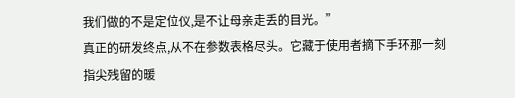我们做的不是定位仪,是不让母亲走丢的目光。”
真正的研发终点,从不在参数表格尽头。它藏于使用者摘下手环那一刻指尖残留的暖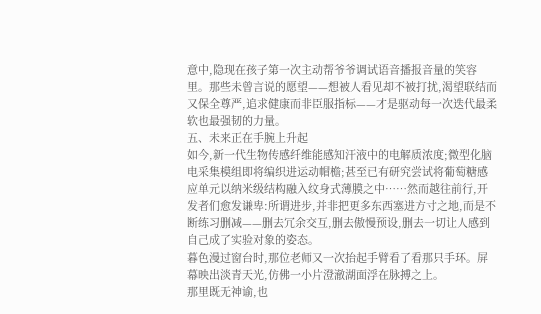意中,隐现在孩子第一次主动帮爷爷调试语音播报音量的笑容里。那些未曾言说的愿望——想被人看见却不被打扰,渴望联结而又保全尊严,追求健康而非臣服指标——才是驱动每一次迭代最柔软也最强韧的力量。
五、未来正在手腕上升起
如今,新一代生物传感纤维能感知汗液中的电解质浓度;微型化脑电采集模组即将编织进运动帽檐;甚至已有研究尝试将葡萄糖感应单元以纳米级结构融入纹身式薄膜之中……然而越往前行,开发者们愈发谦卑:所谓进步,并非把更多东西塞进方寸之地,而是不断练习删减——删去冗余交互,删去傲慢预设,删去一切让人感到自己成了实验对象的姿态。
暮色漫过窗台时,那位老师又一次抬起手臂看了看那只手环。屏幕映出淡青天光,仿佛一小片澄澈湖面浮在脉搏之上。
那里既无神谕,也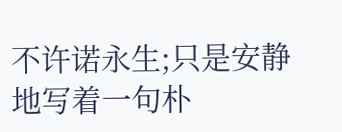不许诺永生;只是安静地写着一句朴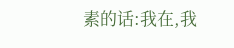素的话:我在,我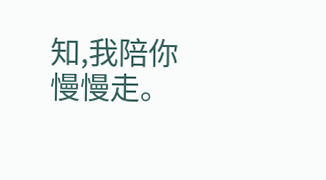知,我陪你慢慢走。